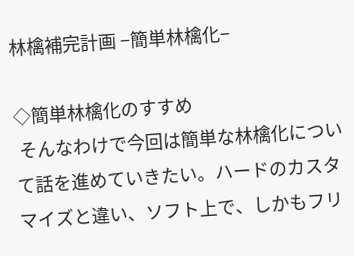林檎補完計画 −簡単林檎化−

◇簡単林檎化のすすめ
 そんなわけで今回は簡単な林檎化について話を進めていきたい。ハードのカスタマイズと違い、ソフト上で、しかもフリ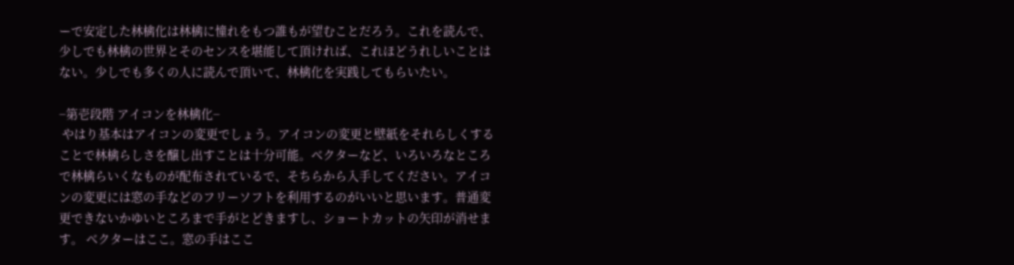ーで安定した林檎化は林檎に憧れをもつ誰もが望むことだろう。これを読んで、少しでも林檎の世界とそのセンスを堪能して頂ければ、これほどうれしいことはない。少しでも多くの人に読んで頂いて、林檎化を実践してもらいたい。

−第壱段階 アイコンを林檎化−
 やはり基本はアイコンの変更でしょう。アイコンの変更と壁紙をそれらしくすることで林檎らしさを醸し出すことは十分可能。ベクターなど、いろいろなところで林檎らいくなものが配布されているで、そちらから入手してください。アイコンの変更には窓の手などのフリーソフトを利用するのがいいと思います。普通変更できないかゆいところまで手がとどきますし、ショートカットの矢印が消せます。 ベクターはここ。窓の手はここ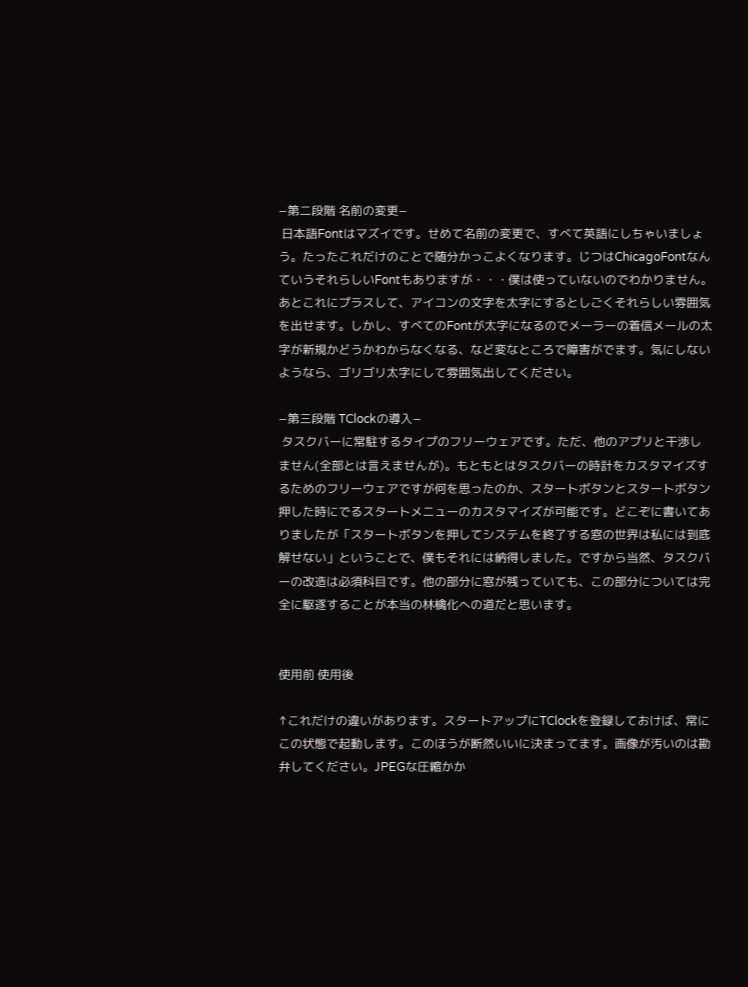−第二段階 名前の変更−
 日本語Fontはマズイです。せめて名前の変更で、すべて英語にしちゃいましょう。たったこれだけのことで随分かっこよくなります。じつはChicagoFontなんていうそれらしいFontもありますが・・・僕は使っていないのでわかりません。あとこれにプラスして、アイコンの文字を太字にするとしごくそれらしい雰囲気を出せます。しかし、すべてのFontが太字になるのでメーラーの着信メールの太字が新規かどうかわからなくなる、など変なところで障害がでます。気にしないようなら、ゴリゴリ太字にして雰囲気出してください。

−第三段階 TClockの導入−
 タスクバーに常駐するタイプのフリーウェアです。ただ、他のアプリと干渉しません(全部とは言えませんが)。もともとはタスクバーの時計をカスタマイズするためのフリーウェアですが何を思ったのか、スタートボタンとスタートボタン押した時にでるスタートメニューのカスタマイズが可能です。どこぞに書いてありましたが「スタートボタンを押してシステムを終了する窓の世界は私には到底解せない」ということで、僕もそれには納得しました。ですから当然、タスクバーの改造は必須科目です。他の部分に窓が残っていても、この部分については完全に駆逐することが本当の林檎化への道だと思います。


使用前 使用後

↑これだけの違いがあります。スタートアップにTClockを登録しておけば、常にこの状態で起動します。このほうが断然いいに決まってます。画像が汚いのは勘弁してください。JPEGな圧縮かか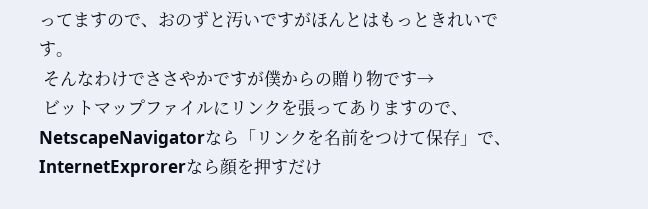ってますので、おのずと汚いですがほんとはもっときれいです。
 そんなわけでささやかですが僕からの贈り物です→
 ビットマップファイルにリンクを張ってありますので、NetscapeNavigatorなら「リンクを名前をつけて保存」で、InternetExprorerなら顔を押すだけ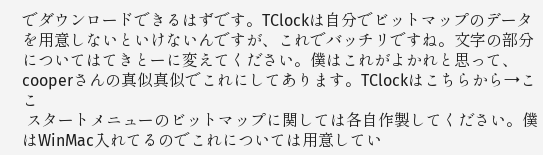でダウンロードできるはずです。TClockは自分でビットマップのデータを用意しないといけないんですが、これでバッチリですね。文字の部分についてはてきとーに変えてください。僕はこれがよかれと思って、cooperさんの真似真似でこれにしてあります。TClockはこちらから→ここ
 スタートメニューのビットマップに関しては各自作製してください。僕はWinMac入れてるのでこれについては用意してい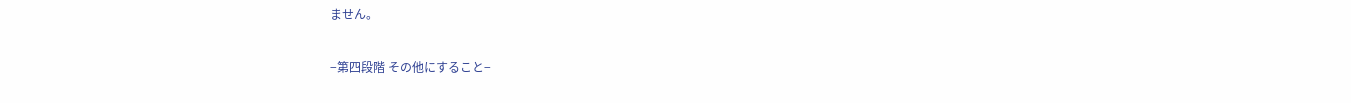ません。

−第四段階 その他にすること−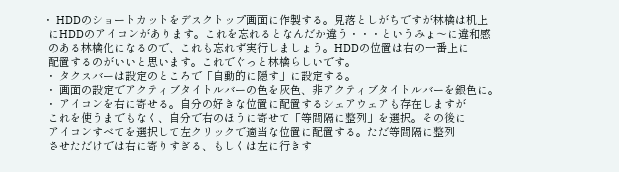・ HDDのショートカットをデスクトップ画面に作製する。見落としがちですが林檎は机上
  にHDDのアイコンがあります。これを忘れるとなんだか違う・・・というみょ〜に違和感
  のある林檎化になるので、これも忘れず実行しましょう。HDDの位置は右の一番上に
  配置するのがいいと思います。これでぐっと林檎らしいです。
 ・ タクスバーは設定のところで「自動的に隠す」に設定する。
 ・ 画面の設定でアクティブタイトルバーの色を灰色、非アクティブタイトルバーを銀色に。
 ・ アイコンを右に寄せる。自分の好きな位置に配置するシェアウェアも存在しますが
  これを使うまでもなく、自分で右のほうに寄せて「等間隔に整列」を選択。その後に
  アイコンすべてを選択して左クリックで適当な位置に配置する。ただ等間隔に整列
  させただけでは右に寄りすぎる、もしくは左に行きす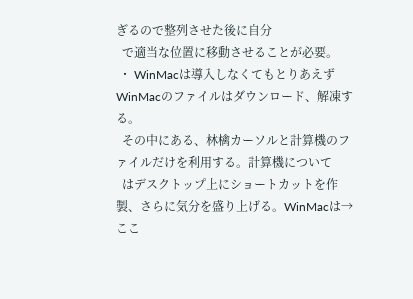ぎるので整列させた後に自分
  で適当な位置に移動させることが必要。
 ・ WinMacは導入しなくてもとりあえずWinMacのファイルはダウンロード、解凍する。
  その中にある、林檎カーソルと計算機のファイルだけを利用する。計算機について
  はデスクトップ上にショートカットを作製、さらに気分を盛り上げる。WinMacは→ここ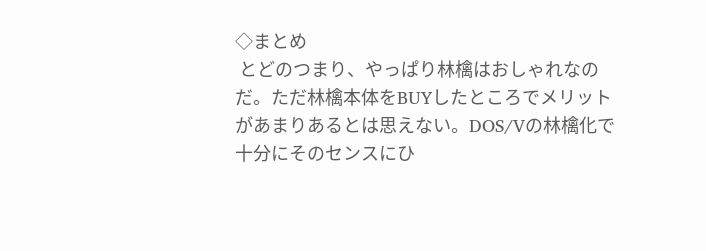◇まとめ
 とどのつまり、やっぱり林檎はおしゃれなのだ。ただ林檎本体をBUYしたところでメリットがあまりあるとは思えない。DOS/Vの林檎化で十分にそのセンスにひ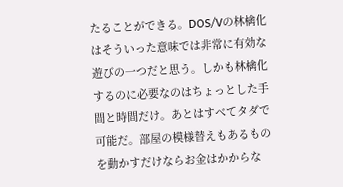たることができる。DOS/Vの林檎化はそういった意味では非常に有効な遊びの一つだと思う。しかも林檎化するのに必要なのはちょっとした手間と時間だけ。あとはすべてタダで可能だ。部屋の模様替えもあるものを動かすだけならお金はかからな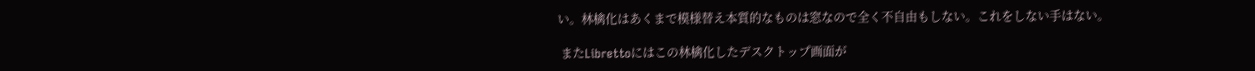い。林檎化はあくまで模様替え本質的なものは窓なので全く不自由もしない。これをしない手はない。

 またLibrettoにはこの林檎化したデスクトップ画面が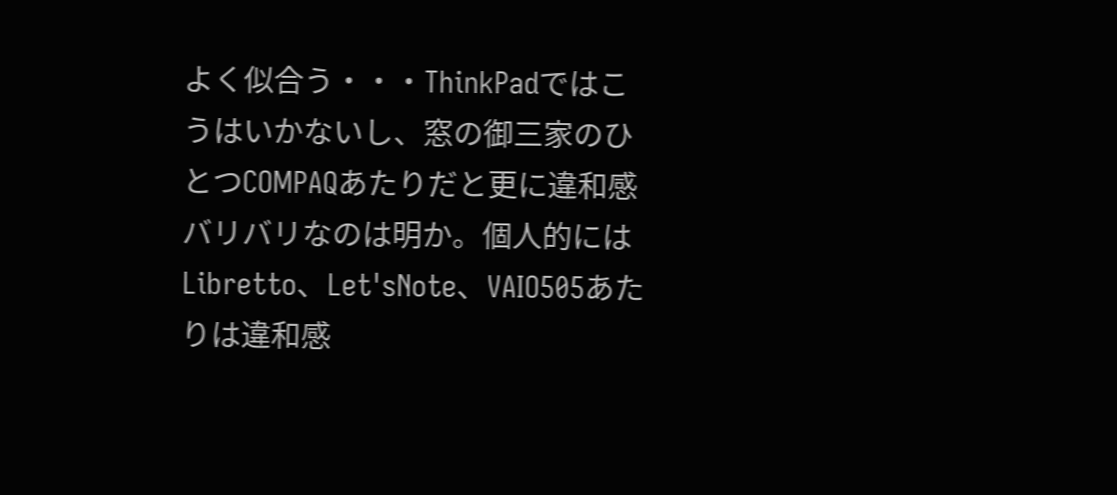よく似合う・・・ThinkPadではこうはいかないし、窓の御三家のひとつCOMPAQあたりだと更に違和感バリバリなのは明か。個人的にはLibretto、Let'sNote、VAIO505あたりは違和感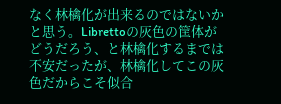なく林檎化が出来るのではないかと思う。Librettoの灰色の筐体がどうだろう、と林檎化するまでは不安だったが、林檎化してこの灰色だからこそ似合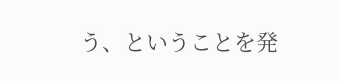う、ということを発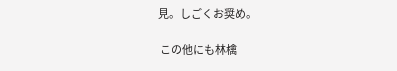見。しごくお奨め。

 この他にも林檎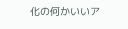化の何かいいア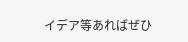イデア等あればぜひ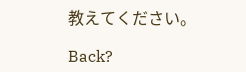教えてください。

Back?